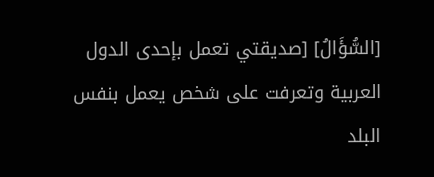[السُّؤَالُ] [صديقتي تعمل بإحدى الدول العربية وتعرفت على شخص يعمل بنفس البلد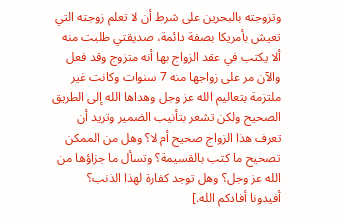وتزوجته بالبحرين على شرط أن لا تعلم زوجته التي تعيش بأمريكا بصفة دائمة، صديقتي طلبت منه ألا يكتب في عقد الزواج بها أنه متزوج وقد فعل والآن مر على زواجها منه 7 سنوات وكانت غير ملتزمة بتعاليم الله عز وجل وهداها الله إلى الطريق الصحيح ولكن تشعر بتأنيب الضمير وتريد أن تعرف هذا الزواج صحيح أم لا؟ وهل من الممكن تصحيح ما كتب بالقسيمة؟ وتسأل ما جزاؤها من الله عز وجل؟ وهل توجد كفارة لهذا الذنب؟
أفيدونا أفادكم الله.]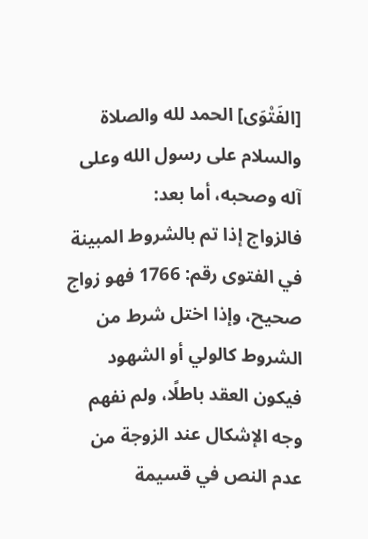[الفَتْوَى] الحمد لله والصلاة والسلام على رسول الله وعلى آله وصحبه، أما بعد:
فالزواج إذا تم بالشروط المبينة في الفتوى رقم: 1766 فهو زواج صحيح، وإذا اختل شرط من الشروط كالولي أو الشهود فيكون العقد باطلًا، ولم نفهم وجه الإشكال عند الزوجة من عدم النص في قسيمة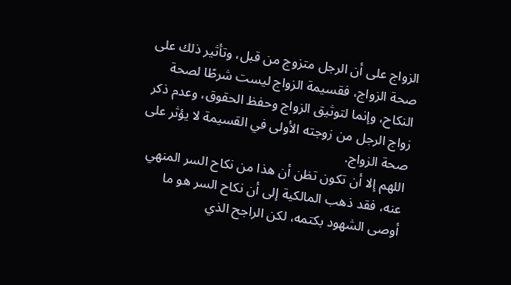الزواج على أن الرجل متزوج من قبل، وتأثير ذلك على صحة الزواج، فقسيمة الزواج ليست شرطًا لصحة النكاح، وإنما لتوثيق الزواج وحفظ الحقوق، وعدم ذكر زواج الرجل من زوجته الأولى في القسيمة لا يؤثر على صحة الزواج.
اللهم إلا أن تكون تظن أن هذا من نكاح السر المنهي عنه، فقد ذهب المالكية إلى أن نكاح السر هو ما أوصى الشهود بكتمه، لكن الراجح الذي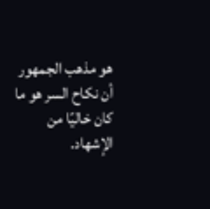هو مذهب الجمهور أن نكاح السر هو ما كان خاليًا من الإشهاد.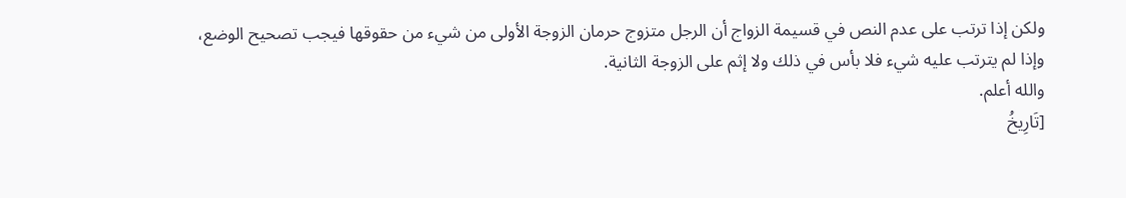ولكن إذا ترتب على عدم النص في قسيمة الزواج أن الرجل متزوج حرمان الزوجة الأولى من شيء من حقوقها فيجب تصحيح الوضع، وإذا لم يترتب عليه شيء فلا بأس في ذلك ولا إثم على الزوجة الثانية.
والله أعلم.
[تَارِيخُ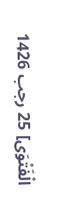الْفَتْوَى] 25 رجب 1426